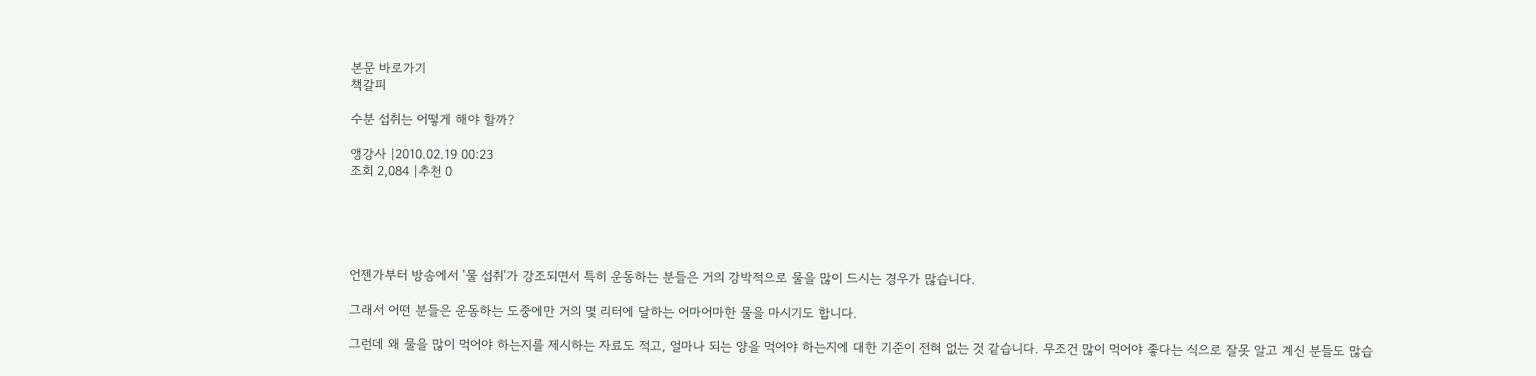본문 바로가기
책갈피

수분 섭취는 어떻게 해야 할까?

앵강사 |2010.02.19 00:23
조회 2,084 |추천 0





언젠가부터 방송에서 '물 섭취'가 강조되면서 특히 운동하는 분들은 거의 강박적으로 물을 많이 드시는 경우가 많습니다.

그래서 어떤 분들은 운동하는 도중에만 거의 몇 리터에 달하는 어마어마한 물을 마시기도 합니다.

그런데 왜 물을 많이 먹어야 하는지를 제시하는 자료도 적고, 얼마나 되는 양을 먹어야 하는지에 대한 기준이 전혀 없는 것 같습니다. 무조건 많이 먹어야 좋다는 식으로 잘못 알고 계신 분들도 많습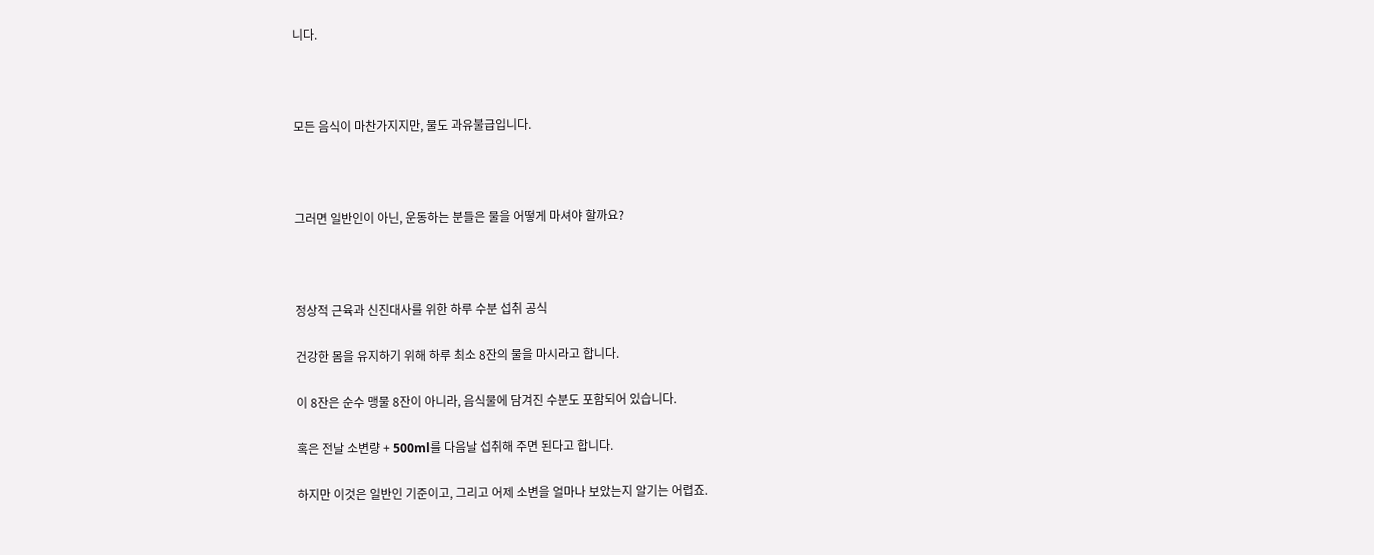니다.



모든 음식이 마찬가지지만, 물도 과유불급입니다.



그러면 일반인이 아닌, 운동하는 분들은 물을 어떻게 마셔야 할까요?



정상적 근육과 신진대사를 위한 하루 수분 섭취 공식

건강한 몸을 유지하기 위해 하루 최소 8잔의 물을 마시라고 합니다.

이 8잔은 순수 맹물 8잔이 아니라, 음식물에 담겨진 수분도 포함되어 있습니다.

혹은 전날 소변량 + 500ml를 다음날 섭취해 주면 된다고 합니다.

하지만 이것은 일반인 기준이고, 그리고 어제 소변을 얼마나 보았는지 알기는 어렵죠.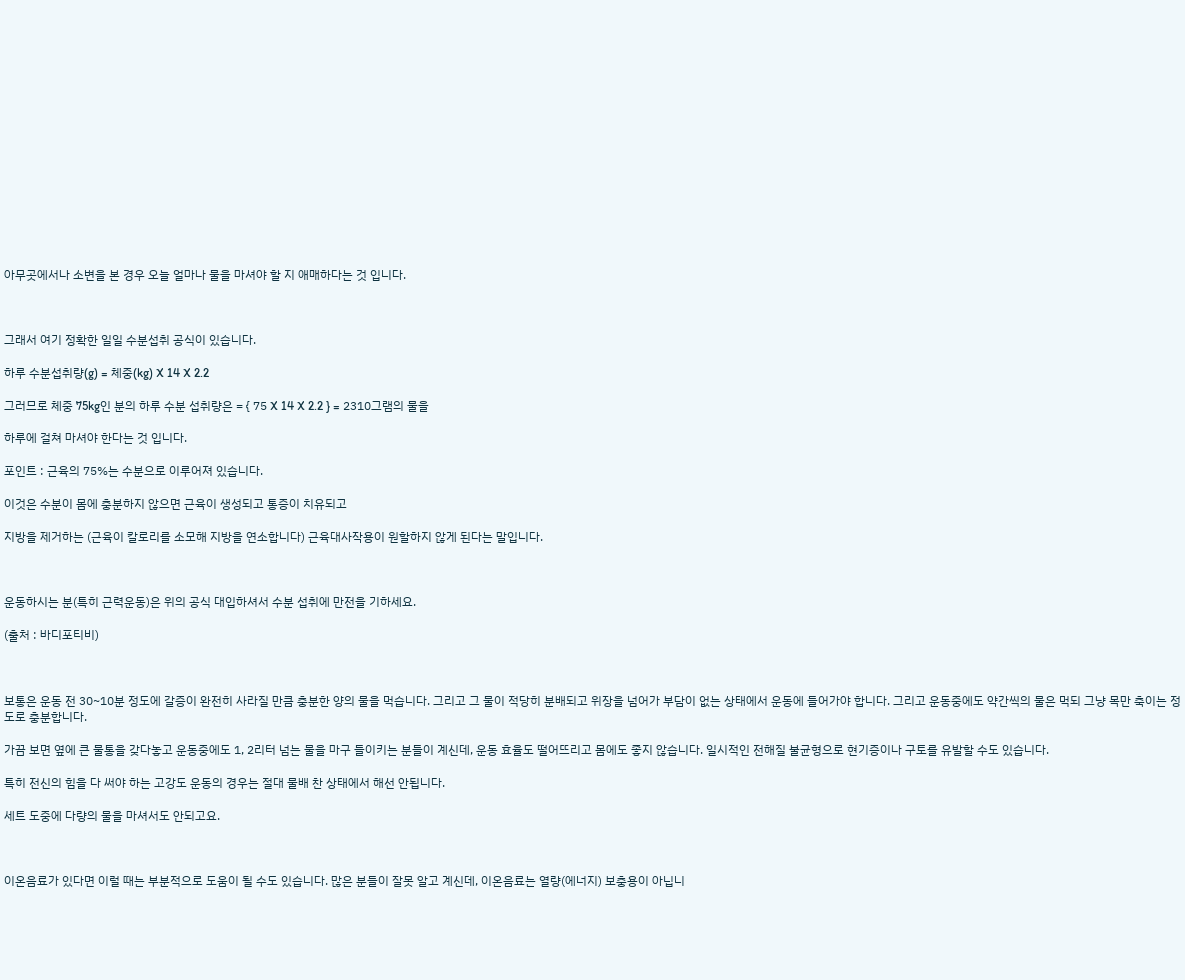아무곳에서나 소변을 본 경우 오늘 얼마나 물을 마셔야 할 지 애매하다는 것 입니다.



그래서 여기 정확한 일일 수분섭취 공식이 있습니다.

하루 수분섭취량(g) = 체중(kg) X 14 X 2.2

그러므로 체중 75kg인 분의 하루 수분 섭취량은 = { 75 X 14 X 2.2 } = 2310그램의 물을

하루에 걸쳐 마셔야 한다는 것 입니다.

포인트 : 근육의 75%는 수분으로 이루어져 있습니다.

이것은 수분이 몸에 충분하지 않으면 근육이 생성되고 통증이 치유되고

지방을 제거하는 (근육이 칼로리를 소모해 지방을 연소합니다) 근육대사작용이 원할하지 않게 된다는 말입니다.



운동하시는 분(특히 근력운동)은 위의 공식 대입하셔서 수분 섭취에 만전을 기하세요.

(출처 : 바디포티비)



보통은 운동 전 30~10분 정도에 갈증이 완전히 사라질 만큼 충분한 양의 물을 먹습니다. 그리고 그 물이 적당히 분배되고 위장을 넘어가 부담이 없는 상태에서 운동에 들어가야 합니다. 그리고 운동중에도 약간씩의 물은 먹되 그냥 목만 축이는 정도로 충분합니다.

가끔 보면 옆에 큰 물통을 갖다놓고 운동중에도 1, 2리터 넘는 물을 마구 들이키는 분들이 계신데, 운동 효율도 떨어뜨리고 몸에도 좋지 않습니다. 일시적인 전해질 불균형으로 현기증이나 구토를 유발할 수도 있습니다.

특히 전신의 힘을 다 써야 하는 고강도 운동의 경우는 절대 물배 찬 상태에서 해선 안됩니다.

세트 도중에 다량의 물을 마셔서도 안되고요.



이온음료가 있다면 이럴 때는 부분적으로 도움이 될 수도 있습니다. 많은 분들이 잘못 알고 계신데, 이온음료는 열량(에너지) 보충용이 아닙니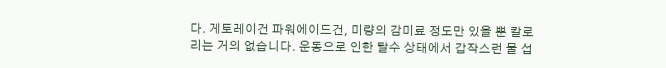다. 게토레이건 파워에이드건, 미량의 감미료 정도만 있을 뿐 칼로리는 거의 없습니다. 운동으로 인한 탈수 상태에서 갑작스런 물 섭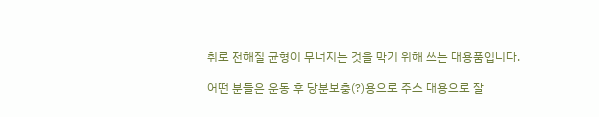취로 전해질 균형이 무너지는 것을 막기 위해 쓰는 대용품입니다.

어떤 분들은 운동 후 당분보충(?)용으로 주스 대용으로 잘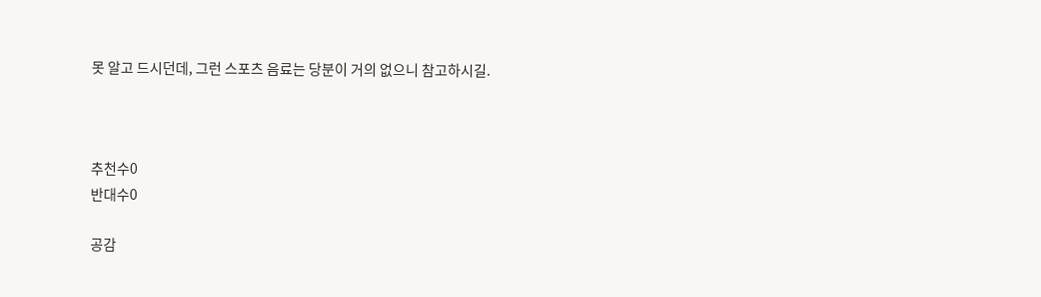못 알고 드시던데, 그런 스포츠 음료는 당분이 거의 없으니 참고하시길.



추천수0
반대수0

공감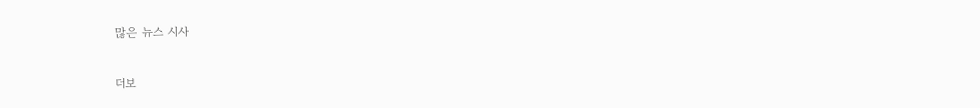많은 뉴스 시사

더보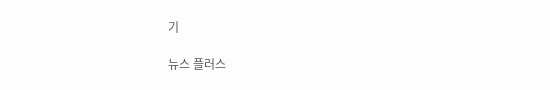기

뉴스 플러스